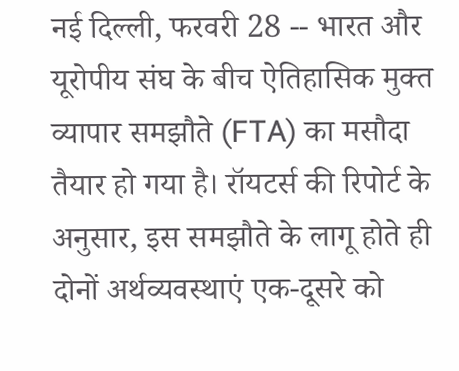नई दिल्ली, फरवरी 28 -- भारत और यूरोपीय संघ के बीच ऐतिहासिक मुक्त व्यापार समझौते (FTA) का मसौदा तैयार हो गया है। रॉयटर्स की रिपोर्ट के अनुसार, इस समझौते के लागू होते ही दोनों अर्थव्यवस्थाएं एक-दूसरे को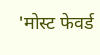'मोस्ट फेवर्ड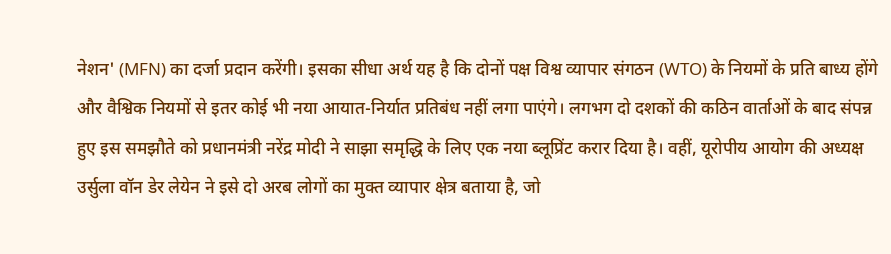नेशन' (MFN) का दर्जा प्रदान करेंगी। इसका सीधा अर्थ यह है कि दोनों पक्ष विश्व व्यापार संगठन (WTO) के नियमों के प्रति बाध्य होंगे और वैश्विक नियमों से इतर कोई भी नया आयात-निर्यात प्रतिबंध नहीं लगा पाएंगे। लगभग दो दशकों की कठिन वार्ताओं के बाद संपन्न हुए इस समझौते को प्रधानमंत्री नरेंद्र मोदी ने साझा समृद्धि के लिए एक नया ब्लूप्रिंट करार दिया है। वहीं, यूरोपीय आयोग की अध्यक्ष उर्सुला वॉन डेर लेयेन ने इसे दो अरब लोगों का मुक्त व्यापार क्षेत्र बताया है, जो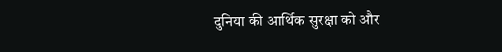दुनिया की आर्थिक सुरक्षा को और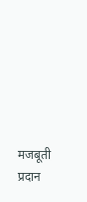मजबूती प्रदान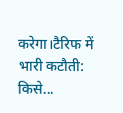करेगा।टैरिफ में भारी कटौती: किसे...